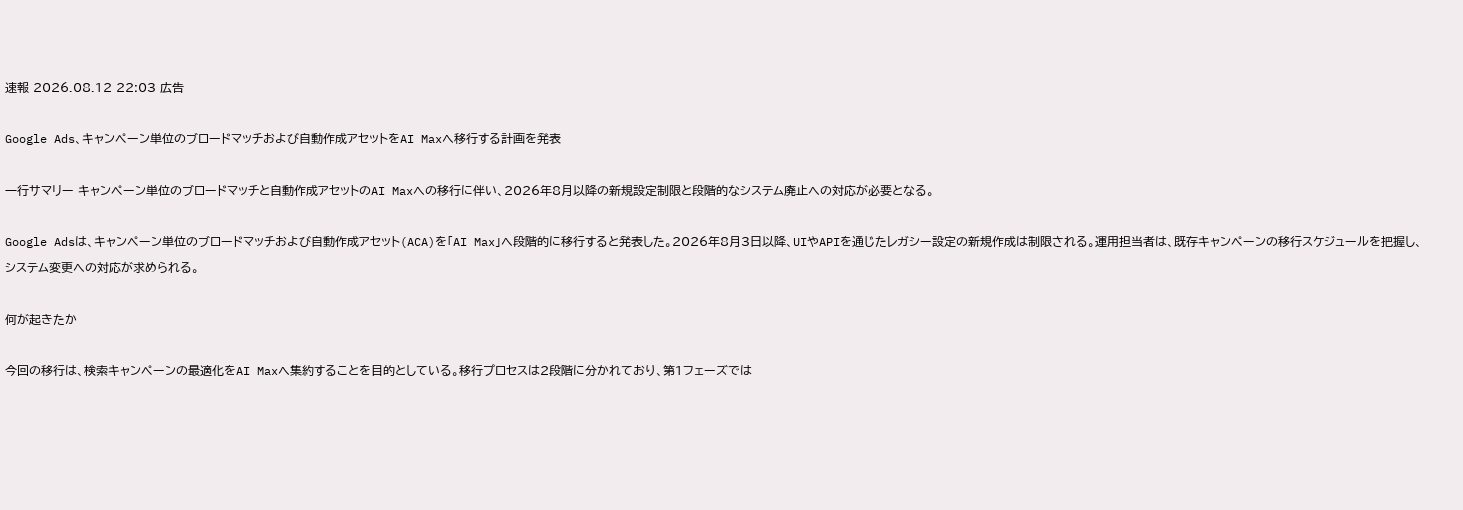速報 2026.08.12 22:03 広告

Google Ads、キャンペーン単位のブロードマッチおよび自動作成アセットをAI Maxへ移行する計画を発表

一行サマリー キャンペーン単位のブロードマッチと自動作成アセットのAI Maxへの移行に伴い、2026年8月以降の新規設定制限と段階的なシステム廃止への対応が必要となる。

Google Adsは、キャンペーン単位のブロードマッチおよび自動作成アセット(ACA)を「AI Max」へ段階的に移行すると発表した。2026年8月3日以降、UIやAPIを通じたレガシー設定の新規作成は制限される。運用担当者は、既存キャンペーンの移行スケジュールを把握し、システム変更への対応が求められる。

何が起きたか

今回の移行は、検索キャンペーンの最適化をAI Maxへ集約することを目的としている。移行プロセスは2段階に分かれており、第1フェーズでは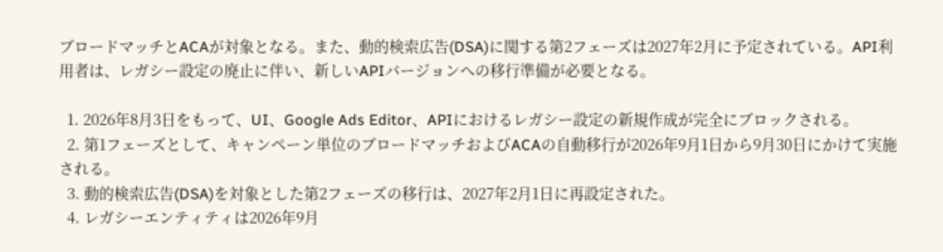ブロードマッチとACAが対象となる。また、動的検索広告(DSA)に関する第2フェーズは2027年2月に予定されている。API利用者は、レガシー設定の廃止に伴い、新しいAPIバージョンへの移行準備が必要となる。

  1. 2026年8月3日をもって、UI、Google Ads Editor、APIにおけるレガシー設定の新規作成が完全にブロックされる。
  2. 第1フェーズとして、キャンペーン単位のブロードマッチおよびACAの自動移行が2026年9月1日から9月30日にかけて実施される。
  3. 動的検索広告(DSA)を対象とした第2フェーズの移行は、2027年2月1日に再設定された。
  4. レガシーエンティティは2026年9月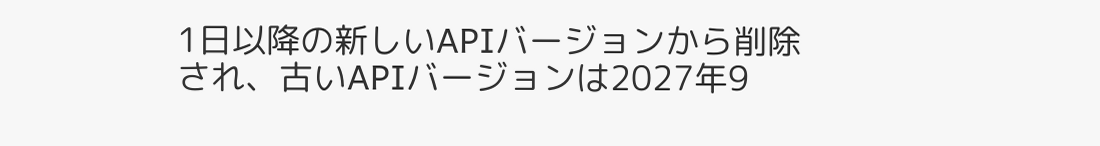1日以降の新しいAPIバージョンから削除され、古いAPIバージョンは2027年9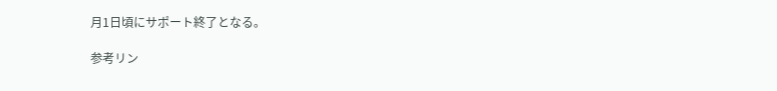月1日頃にサポート終了となる。

参考リン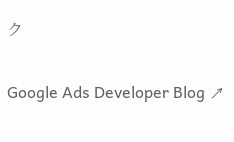ク

Google Ads Developer Blog ↗